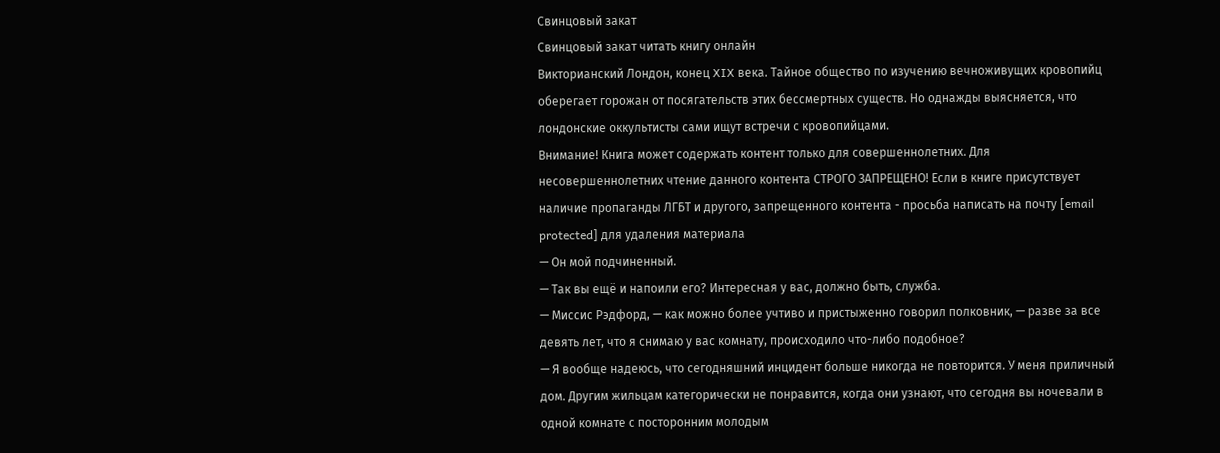Свинцовый закат
Свинцовый закат читать книгу онлайн
Викторианский Лондон, конец XIX века. Тайное общество по изучению вечноживущих кровопийц оберегает горожан от посягательств этих бессмертных существ. Но однажды выясняется, что лондонские оккультисты сами ищут встречи с кровопийцами.
Внимание! Книга может содержать контент только для совершеннолетних. Для несовершеннолетних чтение данного контента СТРОГО ЗАПРЕЩЕНО! Если в книге присутствует наличие пропаганды ЛГБТ и другого, запрещенного контента - просьба написать на почту [email protected] для удаления материала
— Он мой подчиненный.
— Так вы ещё и напоили его? Интересная у вас, должно быть, служба.
— Миссис Рэдфорд, — как можно более учтиво и пристыженно говорил полковник, — разве за все девять лет, что я снимаю у вас комнату, происходило что-либо подобное?
— Я вообще надеюсь, что сегодняшний инцидент больше никогда не повторится. У меня приличный дом. Другим жильцам категорически не понравится, когда они узнают, что сегодня вы ночевали в одной комнате с посторонним молодым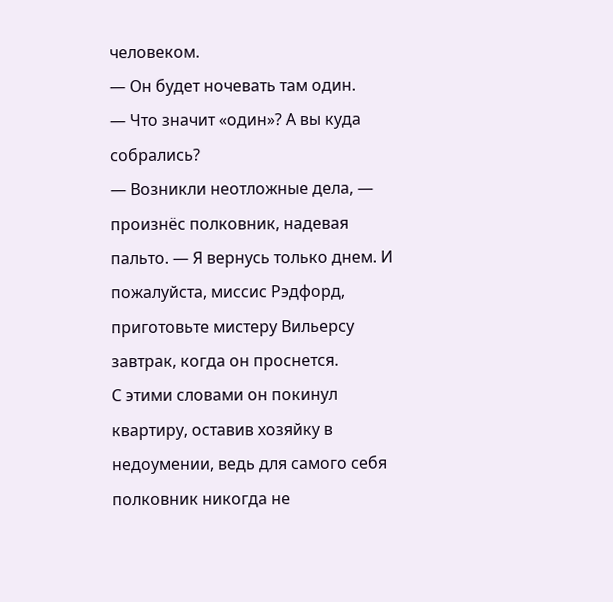человеком.
— Он будет ночевать там один.
— Что значит «один»? А вы куда собрались?
— Возникли неотложные дела, — произнёс полковник, надевая пальто. — Я вернусь только днем. И пожалуйста, миссис Рэдфорд, приготовьте мистеру Вильерсу завтрак, когда он проснется.
С этими словами он покинул квартиру, оставив хозяйку в недоумении, ведь для самого себя полковник никогда не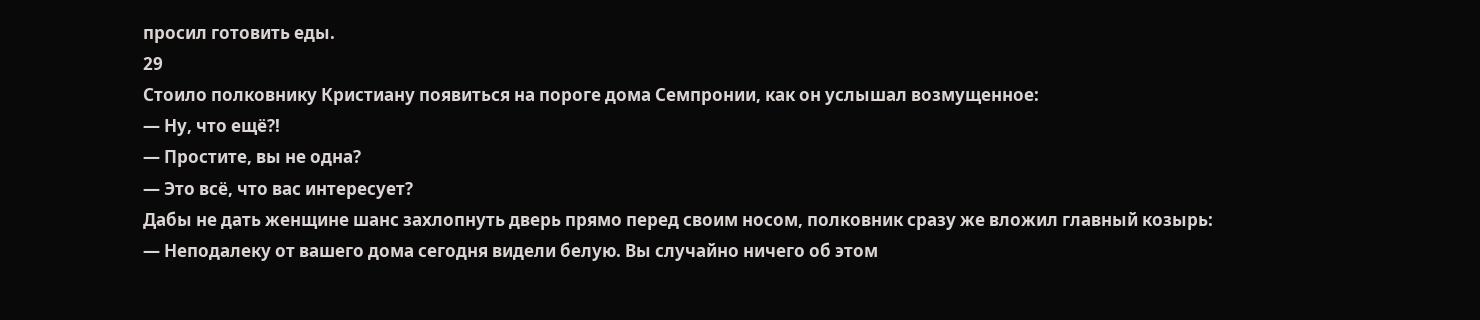просил готовить еды.
29
Стоило полковнику Кристиану появиться на пороге дома Семпронии, как он услышал возмущенное:
— Ну, что ещё?!
— Простите, вы не одна?
— Это всё, что вас интересует?
Дабы не дать женщине шанс захлопнуть дверь прямо перед своим носом, полковник сразу же вложил главный козырь:
— Неподалеку от вашего дома сегодня видели белую. Вы случайно ничего об этом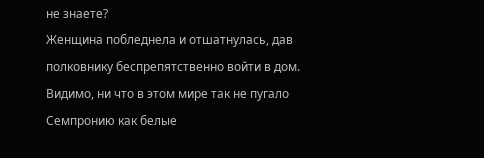не знаете?
Женщина побледнела и отшатнулась, дав полковнику беспрепятственно войти в дом. Видимо, ни что в этом мире так не пугало Семпронию как белые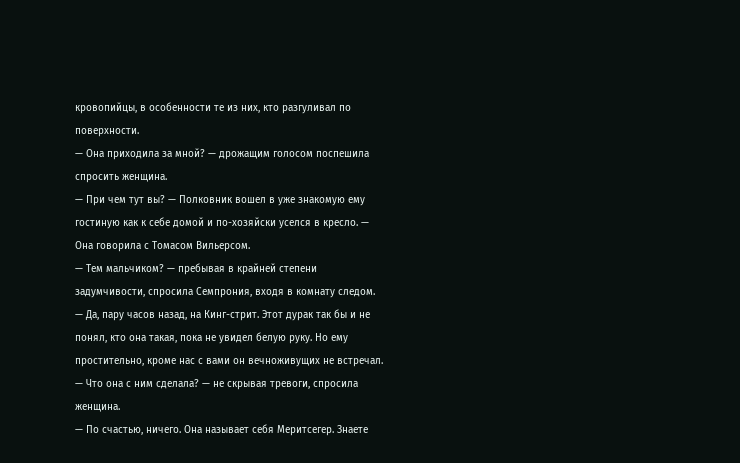кровопийцы, в особенности те из них, кто разгуливал по поверхности.
— Она приходила за мной? — дрожащим голосом поспешила спросить женщина.
— При чем тут вы? — Полковник вошел в уже знакомую ему гостиную как к себе домой и по-хозяйски уселся в кресло. — Она говорила с Томасом Вильерсом.
— Тем мальчиком? — пребывая в крайней степени задумчивости, спросила Семпрония, входя в комнату следом.
— Да, пару часов назад, на Кинг-стрит. Этот дурак так бы и не понял, кто она такая, пока не увидел белую руку. Но ему простительно, кроме нас с вами он вечноживущих не встречал.
— Что она с ним сделала? — не скрывая тревоги, спросила женщина.
— По счастью, ничего. Она называет себя Меритсегер. Знаете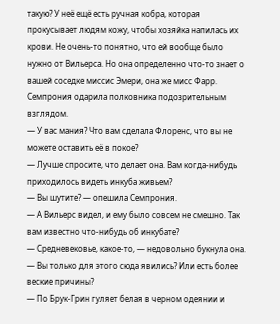такую? У неё ещё есть ручная кобра, которая прокусывает людям кожу, чтобы хозяйка напилась их крови. Не очень-то понятно, что ей вообще было нужно от Вильерса. Но она определенно что-то знает о вашей соседке миссис Эмери, она же мисс Фарр.
Семпрония одарила полковника подозрительным взглядом.
— У вас мания? Что вам сделала Флоренс, что вы не можете оставить её в покое?
— Лучше спросите, что делает она. Вам когда-нибудь приходилось видеть инкуба живьем?
— Вы шутите? — опешила Семпрония.
— А Вильерс видел, и ему было совсем не смешно. Так вам известно что-нибудь об инкубате?
— Средневековье, какое-то, — недовольно букнула она. — Вы только для этого сюда явились? Или есть более веские причины?
— По Брук-Грин гуляет белая в черном одеянии и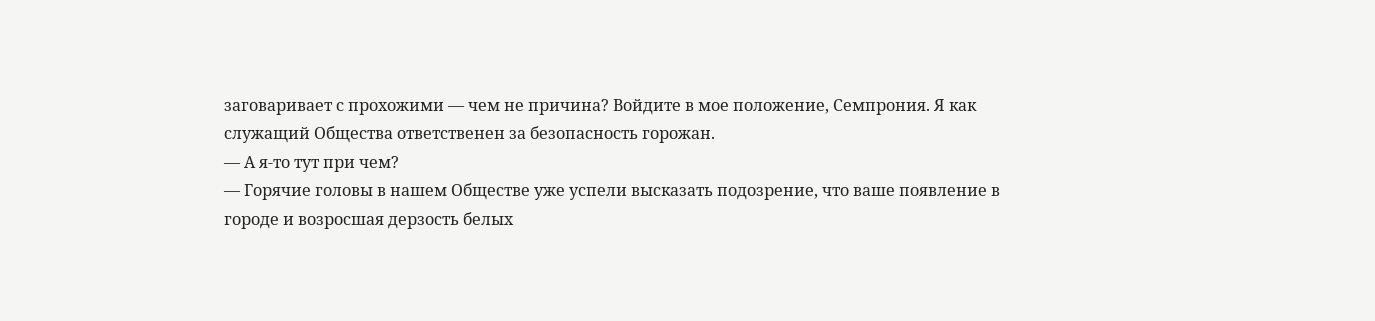заговаривает с прохожими — чем не причина? Войдите в мое положение, Семпрония. Я как служащий Общества ответственен за безопасность горожан.
— А я-то тут при чем?
— Горячие головы в нашем Обществе уже успели высказать подозрение, что ваше появление в городе и возросшая дерзость белых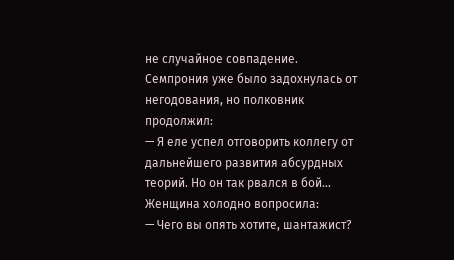не случайное совпадение.
Семпрония уже было задохнулась от негодования, но полковник продолжил:
— Я еле успел отговорить коллегу от дальнейшего развития абсурдных теорий. Но он так рвался в бой…
Женщина холодно вопросила:
— Чего вы опять хотите, шантажист?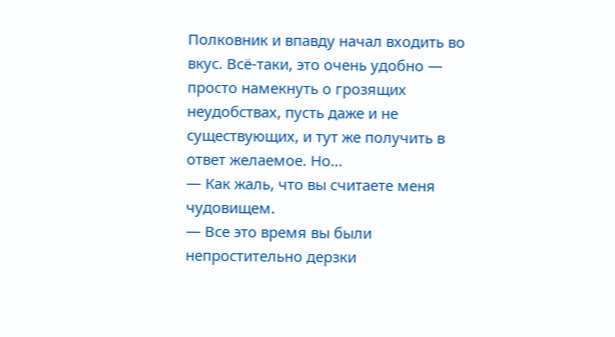Полковник и впавду начал входить во вкус. Всё-таки, это очень удобно — просто намекнуть о грозящих неудобствах, пусть даже и не существующих, и тут же получить в ответ желаемое. Но…
— Как жаль, что вы считаете меня чудовищем.
— Все это время вы были непростительно дерзки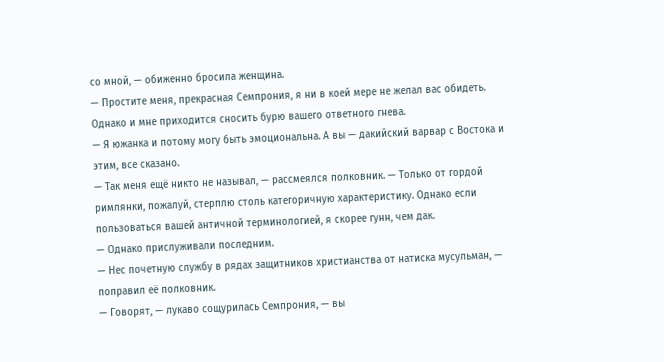со мной, — обиженно бросила женщина.
— Простите меня, прекрасная Семпрония, я ни в коей мере не желал вас обидеть. Однако и мне приходится сносить бурю вашего ответного гнева.
— Я южанка и потому могу быть эмоциональна. А вы — дакийский варвар с Востока и этим, все сказано.
— Так меня ещё никто не называл, — рассмеялся полковник. — Только от гордой римлянки, пожалуй, стерплю столь категоричную характеристику. Однако если пользоваться вашей античной терминологией, я скорее гунн, чем дак.
— Однако прислуживали последним.
— Нес почетную службу в рядах защитников христианства от натиска мусульман, — поправил её полковник.
— Говорят, — лукаво сощурилась Семпрония, — вы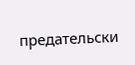предательски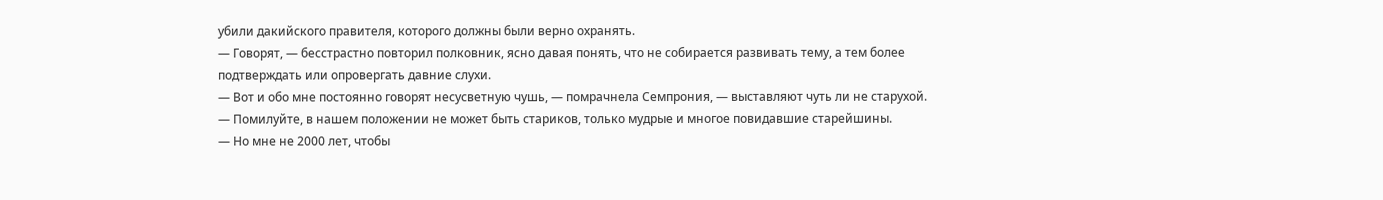убили дакийского правителя, которого должны были верно охранять.
— Говорят, — бесстрастно повторил полковник, ясно давая понять, что не собирается развивать тему, а тем более подтверждать или опровергать давние слухи.
— Вот и обо мне постоянно говорят несусветную чушь, — помрачнела Семпрония, — выставляют чуть ли не старухой.
— Помилуйте, в нашем положении не может быть стариков, только мудрые и многое повидавшие старейшины.
— Но мне не 2000 лет, чтобы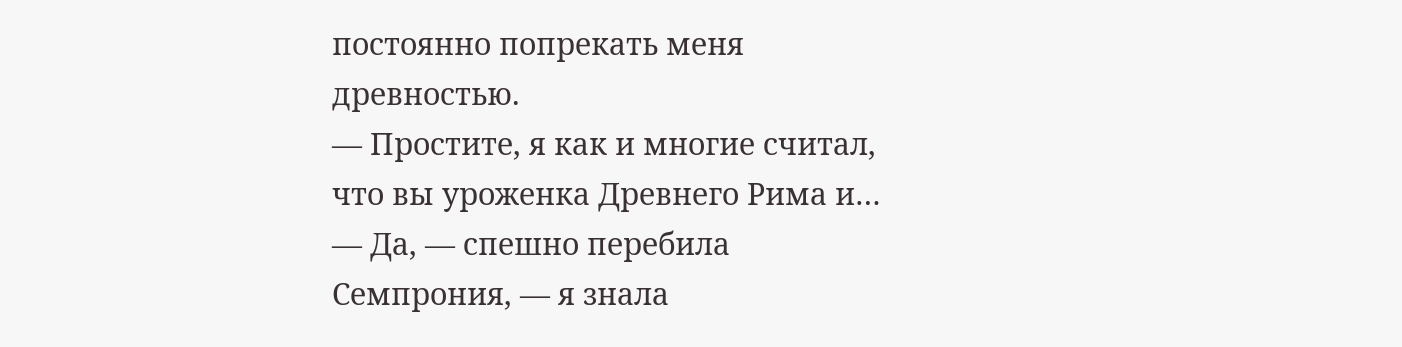постоянно попрекать меня древностью.
— Простите, я как и многие считал, что вы уроженка Древнего Рима и…
— Да, — спешно перебила Семпрония, — я знала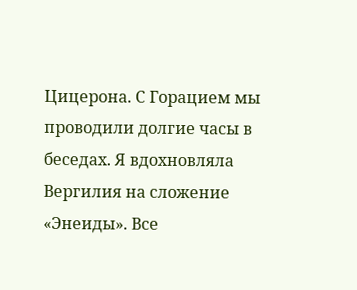Цицерона. С Горацием мы проводили долгие часы в беседах. Я вдохновляла Вергилия на сложение «Энеиды». Все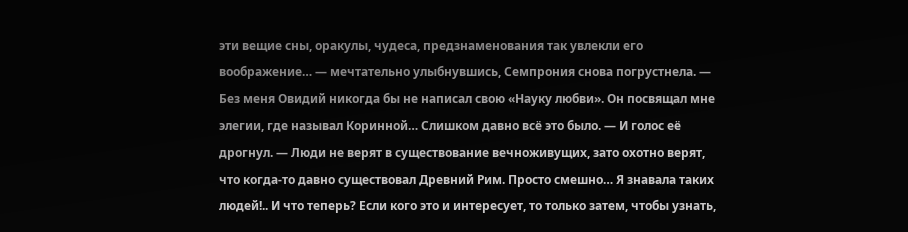эти вещие сны, оракулы, чудеса, предзнаменования так увлекли его воображение… — мечтательно улыбнувшись, Семпрония снова погрустнела. — Без меня Овидий никогда бы не написал свою «Науку любви». Он посвящал мне элегии, где называл Коринной… Слишком давно всё это было. — И голос её дрогнул. — Люди не верят в существование вечноживущих, зато охотно верят, что когда-то давно существовал Древний Рим. Просто смешно… Я знавала таких людей!.. И что теперь? Если кого это и интересует, то только затем, чтобы узнать,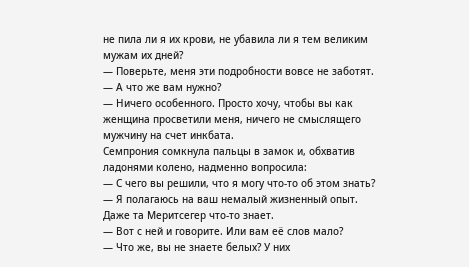не пила ли я их крови, не убавила ли я тем великим мужам их дней?
— Поверьте, меня эти подробности вовсе не заботят.
— А что же вам нужно?
— Ничего особенного. Просто хочу, чтобы вы как женщина просветили меня, ничего не смыслящего мужчину на счет инкбата.
Семпрония сомкнула пальцы в замок и, обхватив ладонями колено, надменно вопросила:
— С чего вы решили, что я могу что-то об этом знать?
— Я полагаюсь на ваш немалый жизненный опыт. Даже та Меритсегер что-то знает.
— Вот с ней и говорите. Или вам её слов мало?
— Что же, вы не знаете белых? У них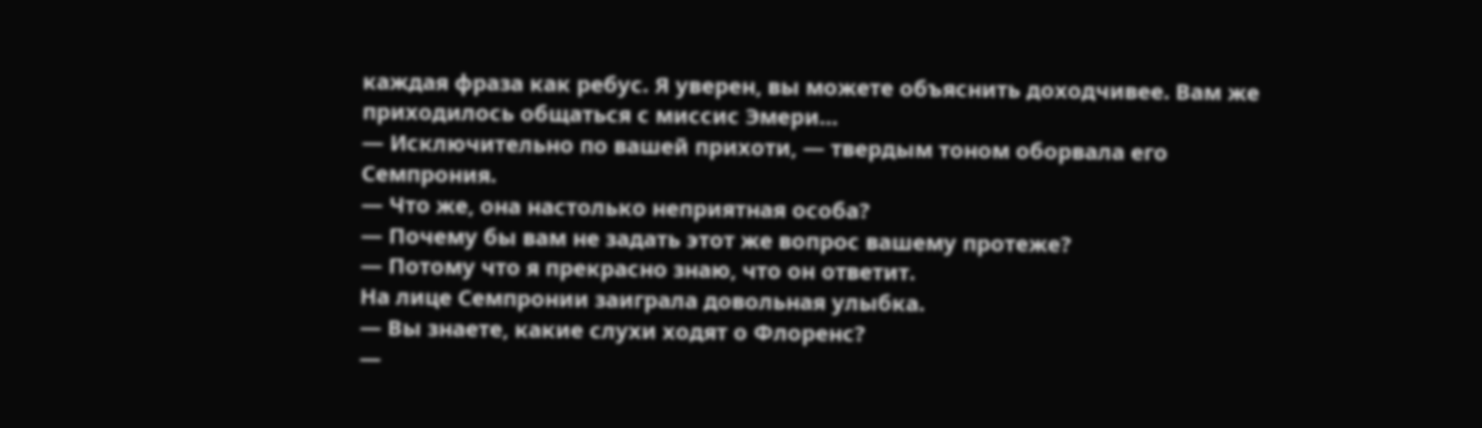каждая фраза как ребус. Я уверен, вы можете объяснить доходчивее. Вам же приходилось общаться с миссис Эмери…
— Исключительно по вашей прихоти, — твердым тоном оборвала его Семпрония.
— Что же, она настолько неприятная особа?
— Почему бы вам не задать этот же вопрос вашему протеже?
— Потому что я прекрасно знаю, что он ответит.
На лице Семпронии заиграла довольная улыбка.
— Вы знаете, какие слухи ходят о Флоренс?
—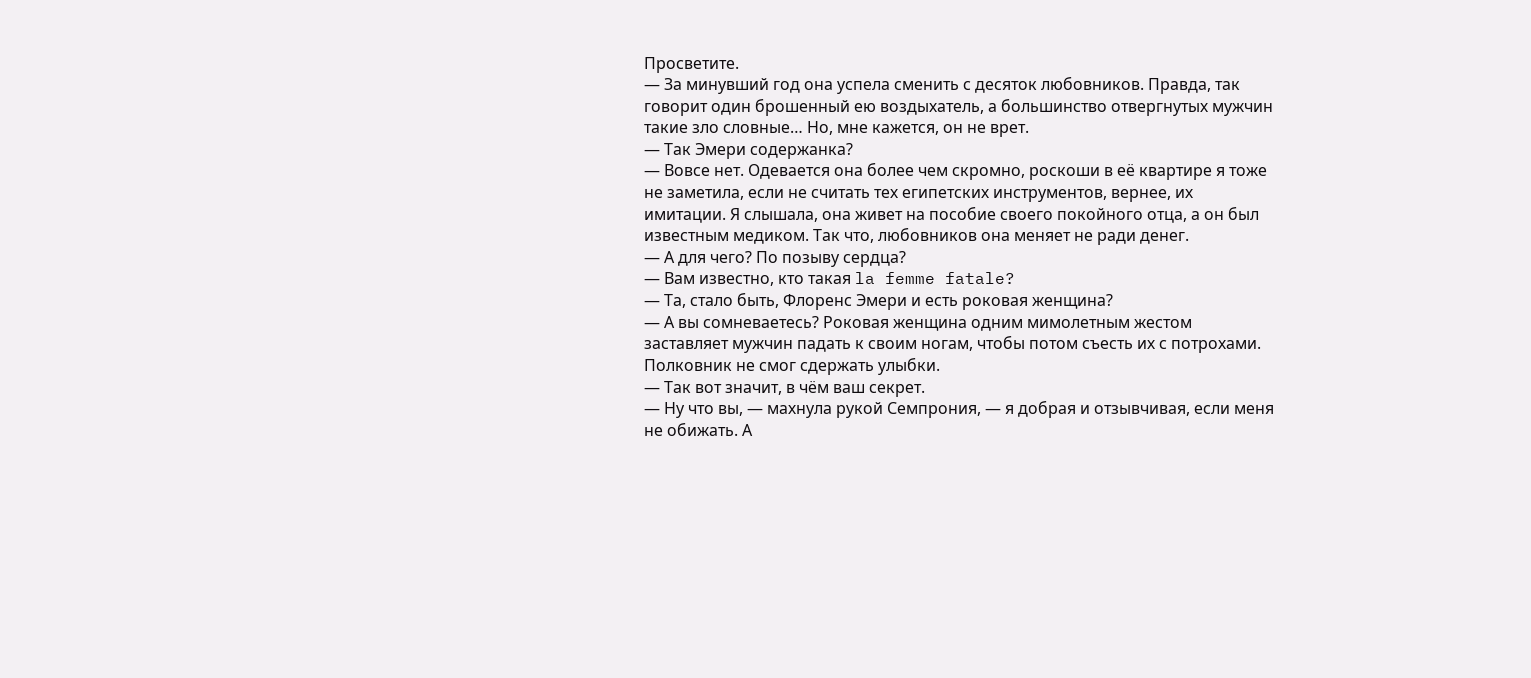Просветите.
— За минувший год она успела сменить с десяток любовников. Правда, так говорит один брошенный ею воздыхатель, а большинство отвергнутых мужчин такие зло словные… Но, мне кажется, он не врет.
— Так Эмери содержанка?
— Вовсе нет. Одевается она более чем скромно, роскоши в её квартире я тоже не заметила, если не считать тех египетских инструментов, вернее, их имитации. Я слышала, она живет на пособие своего покойного отца, а он был известным медиком. Так что, любовников она меняет не ради денег.
— А для чего? По позыву сердца?
— Вам известно, кто такая la femme fatale?
— Та, стало быть, Флоренс Эмери и есть роковая женщина?
— А вы сомневаетесь? Роковая женщина одним мимолетным жестом заставляет мужчин падать к своим ногам, чтобы потом съесть их с потрохами.
Полковник не смог сдержать улыбки.
— Так вот значит, в чём ваш секрет.
— Ну что вы, — махнула рукой Семпрония, — я добрая и отзывчивая, если меня не обижать. А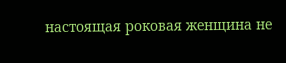настоящая роковая женщина не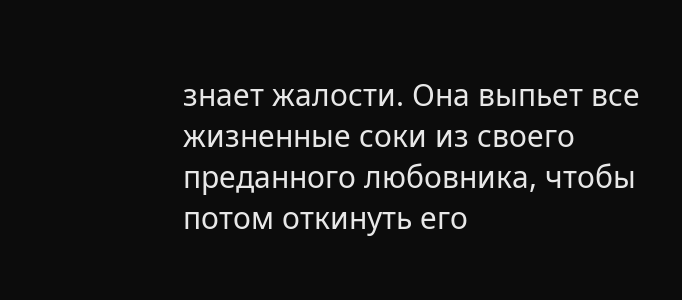знает жалости. Она выпьет все жизненные соки из своего преданного любовника, чтобы потом откинуть его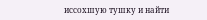иссохшую тушку и найти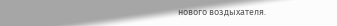нового воздыхателя.